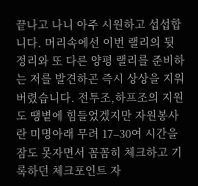끝나고 나니 아주 시원하고 섭섭합니다. 머리속에선 이번 랠리의 뒷 정리와 또 다른 양평 랠리를 준비하는 저를 발견하곤 즉시 상상을 지워버렸습니다. 전투조,하프조의 지원도 땡볕에 힘들었겠지만 자원봉사란 미명아래 무려 17–30여 시간을 잠도 못자면서 꼼꼼히 체크하고 기록하던 체크포인트 자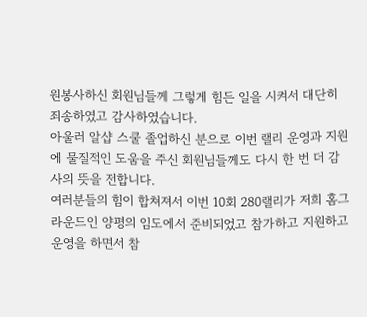원봉사하신 회원님들께 그렇게 힘든 일을 시켜서 대단히 죄송하였고 감사하였습니다.
아울러 알샵 스쿨 졸업하신 분으로 이번 랠리 운영과 지원에 물질적인 도움을 주신 회원님들께도 다시 한 번 더 감사의 뜻을 전합니다.
여러분들의 힘이 합쳐져서 이번 10회 280랠리가 저희 홈그라운드인 양평의 임도에서 준비되었고 참가하고 지원하고 운영을 하면서 참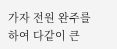가자 전원 완주를 하여 다같이 큰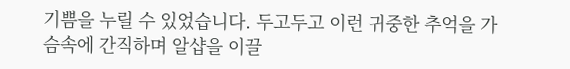기쁨을 누릴 수 있었습니다. 두고두고 이런 귀중한 추억을 가슴속에 간직하며 알샵을 이끌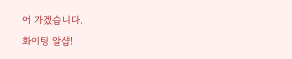어 가겠습니다.
화이팅 알샵!